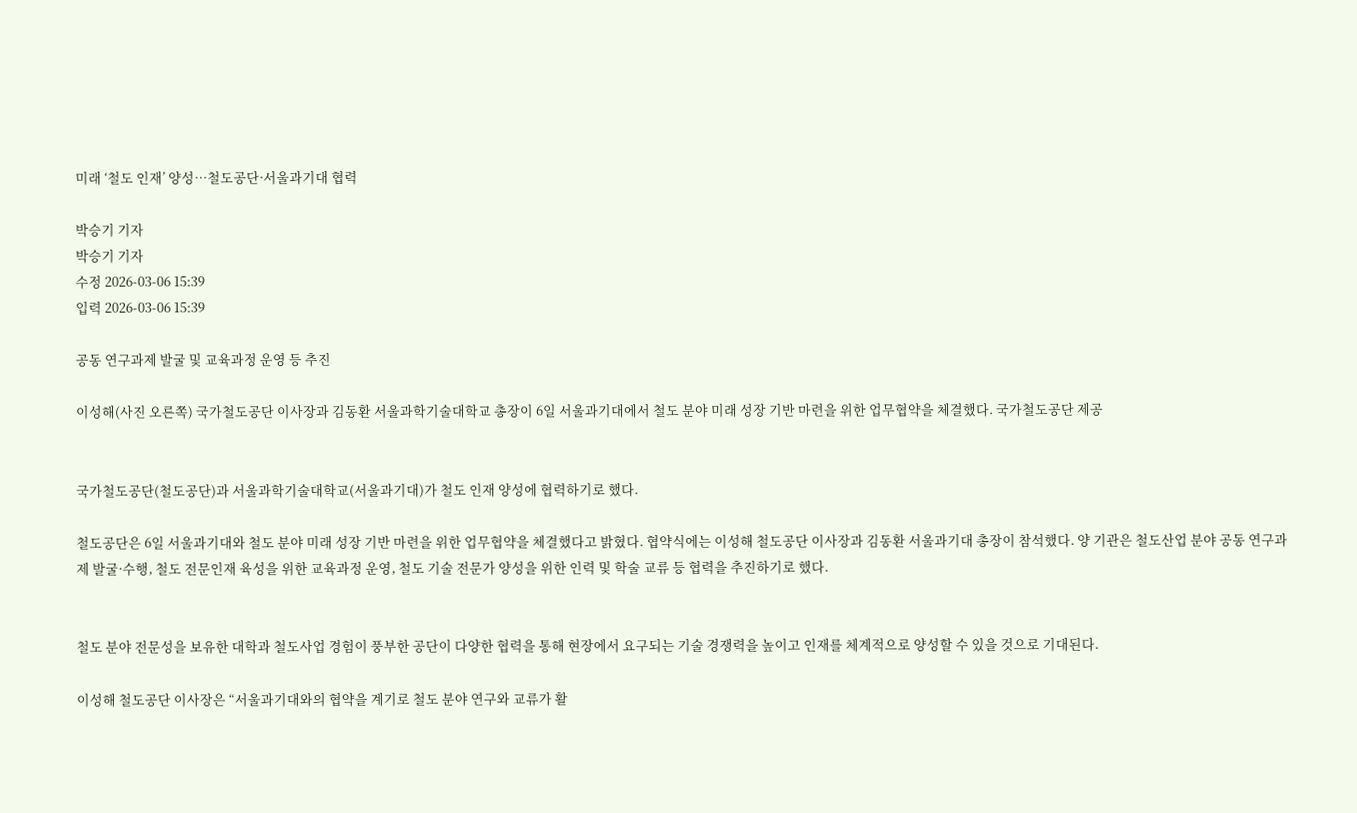미래 ‘철도 인재’ 양성…철도공단·서울과기대 협력

박승기 기자
박승기 기자
수정 2026-03-06 15:39
입력 2026-03-06 15:39

공동 연구과제 발굴 및 교육과정 운영 등 추진

이성해(사진 오른쪽) 국가철도공단 이사장과 김동환 서울과학기술대학교 총장이 6일 서울과기대에서 철도 분야 미래 성장 기반 마련을 위한 업무협약을 체결했다. 국가철도공단 제공


국가철도공단(철도공단)과 서울과학기술대학교(서울과기대)가 철도 인재 양성에 협력하기로 했다.

철도공단은 6일 서울과기대와 철도 분야 미래 성장 기반 마련을 위한 업무협약을 체결했다고 밝혔다. 협약식에는 이성해 철도공단 이사장과 김동환 서울과기대 총장이 참석했다. 양 기관은 철도산업 분야 공동 연구과제 발굴·수행, 철도 전문인재 육성을 위한 교육과정 운영, 철도 기술 전문가 양성을 위한 인력 및 학술 교류 등 협력을 추진하기로 했다.


철도 분야 전문성을 보유한 대학과 철도사업 경험이 풍부한 공단이 다양한 협력을 통해 현장에서 요구되는 기술 경쟁력을 높이고 인재를 체계적으로 양성할 수 있을 것으로 기대된다.

이성해 철도공단 이사장은 “서울과기대와의 협약을 계기로 철도 분야 연구와 교류가 활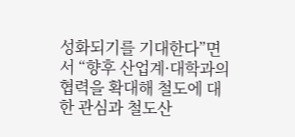성화되기를 기대한다”면서 “향후 산업계·대학과의 협력을 확대해 철도에 대한 관심과 철도산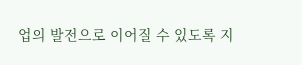업의 발전으로 이어질 수 있도록 지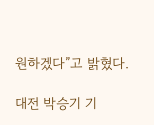원하겠다”고 밝혔다.

대전 박승기 기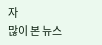자
많이 본 뉴스